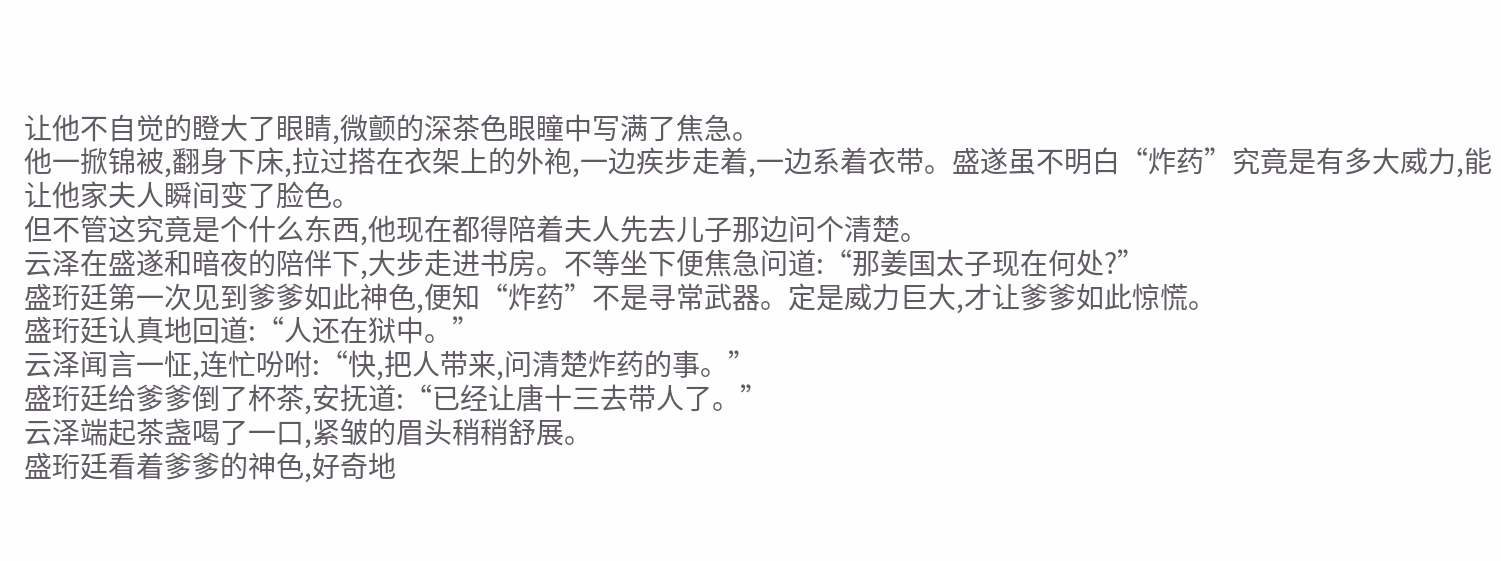让他不自觉的瞪大了眼睛,微颤的深茶色眼瞳中写满了焦急。
他一掀锦被,翻身下床,拉过搭在衣架上的外袍,一边疾步走着,一边系着衣带。盛遂虽不明白“炸药”究竟是有多大威力,能让他家夫人瞬间变了脸色。
但不管这究竟是个什么东西,他现在都得陪着夫人先去儿子那边问个清楚。
云泽在盛遂和暗夜的陪伴下,大步走进书房。不等坐下便焦急问道:“那姜国太子现在何处?”
盛珩廷第一次见到爹爹如此神色,便知“炸药”不是寻常武器。定是威力巨大,才让爹爹如此惊慌。
盛珩廷认真地回道:“人还在狱中。”
云泽闻言一怔,连忙吩咐:“快,把人带来,问清楚炸药的事。”
盛珩廷给爹爹倒了杯茶,安抚道:“已经让唐十三去带人了。”
云泽端起茶盏喝了一口,紧皱的眉头稍稍舒展。
盛珩廷看着爹爹的神色,好奇地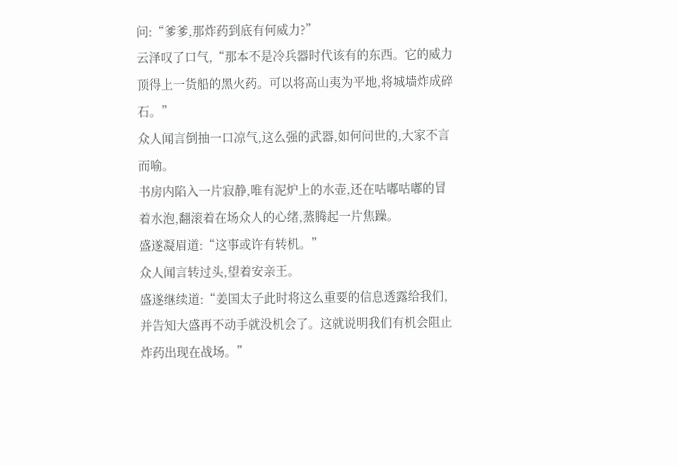问:“爹爹,那炸药到底有何威力?”
云泽叹了口气,“那本不是冷兵器时代该有的东西。它的威力顶得上一货船的黑火药。可以将高山夷为平地,将城墙炸成碎石。”
众人闻言倒抽一口凉气,这么强的武器,如何问世的,大家不言而喻。
书房内陷入一片寂静,唯有泥炉上的水壶,还在咕嘟咕嘟的冒着水泡,翻滚着在场众人的心绪,蒸腾起一片焦躁。
盛遂凝眉道:“这事或许有转机。”
众人闻言转过头,望着安亲王。
盛遂继续道:“姜国太子此时将这么重要的信息透露给我们,并告知大盛再不动手就没机会了。这就说明我们有机会阻止炸药出现在战场。”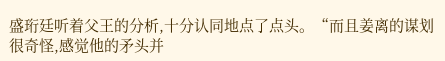盛珩廷听着父王的分析,十分认同地点了点头。“而且姜离的谋划很奇怪,感觉他的矛头并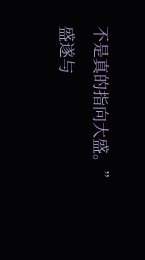不是真的指向大盛。”
盛遂与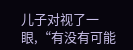儿子对视了一眼,“有没有可能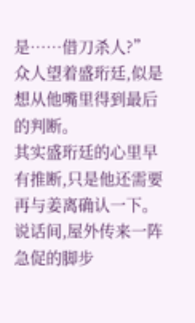是……借刀杀人?”
众人望着盛珩廷,似是想从他嘴里得到最后的判断。
其实盛珩廷的心里早有推断,只是他还需要再与姜离确认一下。
说话间,屋外传来一阵急促的脚步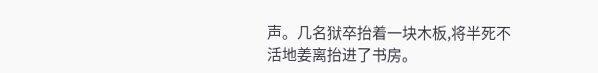声。几名狱卒抬着一块木板,将半死不活地姜离抬进了书房。